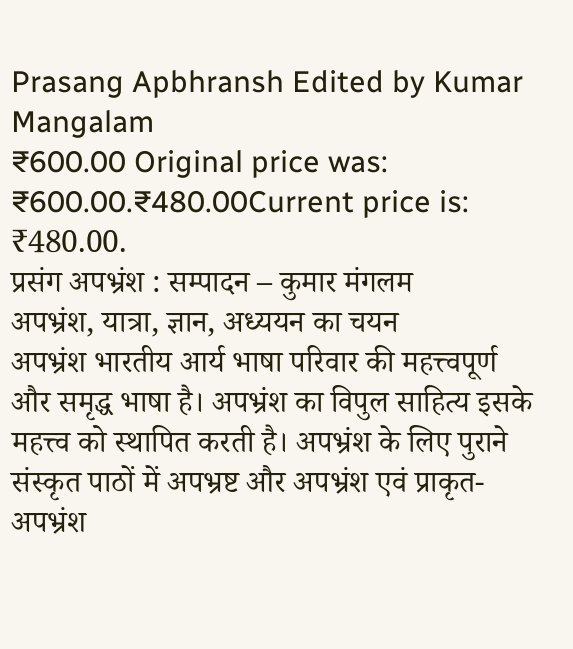Prasang Apbhransh Edited by Kumar Mangalam
₹600.00 Original price was: ₹600.00.₹480.00Current price is: ₹480.00.
प्रसंग अपभ्रंश : सम्पादन – कुमार मंगलम
अपभ्रंश, यात्रा, ज्ञान, अध्ययन का चयन
अपभ्रंश भारतीय आर्य भाषा परिवार की महत्त्वपूर्ण और समृद्ध भाषा है। अपभ्रंश का विपुल साहित्य इसके महत्त्व को स्थापित करती है। अपभ्रंश के लिए पुराने संस्कृत पाठों में अपभ्रष्ट और अपभ्रंश एवं प्राकृत-अपभ्रंश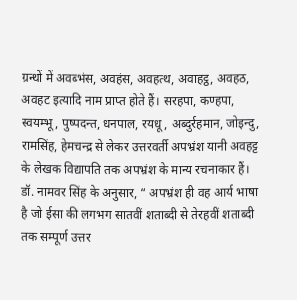ग्रन्थों में अवब्भंस, अवहंस, अवहत्थ, अवाहट्ठ, अवहठ, अवहट इत्यादि नाम प्राप्त होते हैं। सरहपा, कण्हपा, स्वयम्भू, पुष्पदन्त, धनपाल, रयधू, अब्दुर्रहमान, जोइन्दु, रामसिंह, हेमचन्द्र से लेकर उत्तरवर्ती अपभ्रंश यानी अवहट्ट के लेखक विद्यापति तक अपभ्रंश के मान्य रचनाकार हैं। डॉ. नामवर सिंह के अनुसार, “ अपभ्रंश ही वह आर्य भाषा है जो ईसा की लगभग सातवीं शताब्दी से तेरहवीं शताब्दी तक सम्पूर्ण उत्तर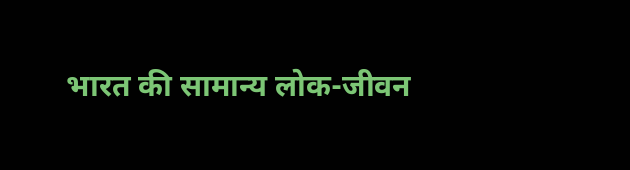भारत की सामान्य लोक-जीवन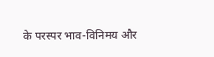के परस्पर भाव-विनिमय और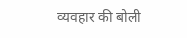व्यवहार की बोली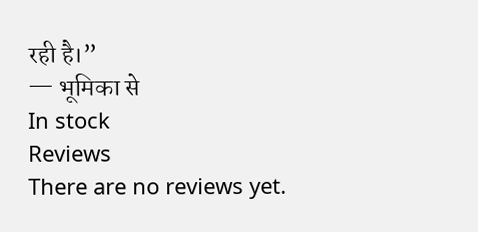रही है।”
— भूमिका से
In stock
Reviews
There are no reviews yet.